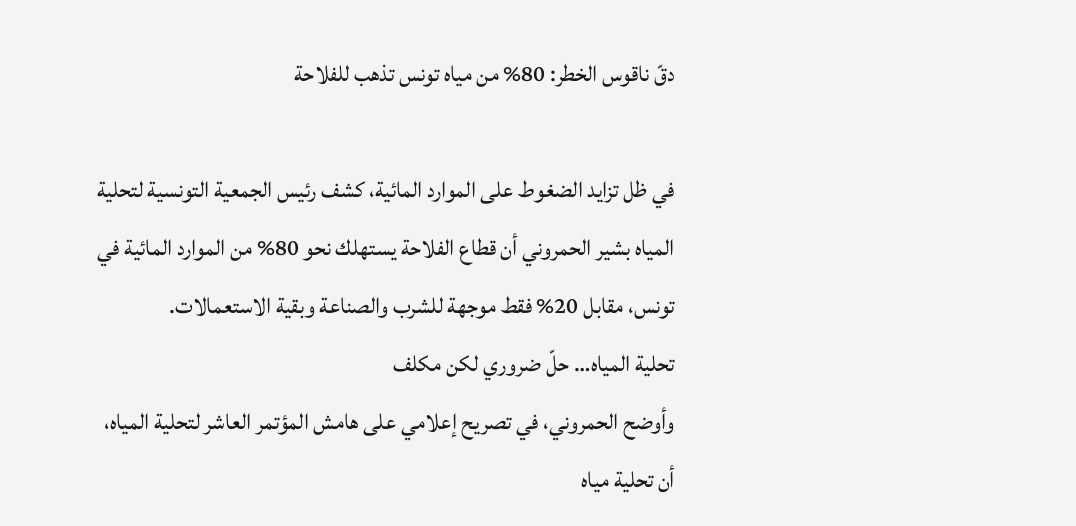دقّ ناقوس الخطر: 80% من مياه تونس تذهب للفلاحة

في ظل تزايد الضغوط على الموارد المائية، كشف رئيس الجمعية التونسية لتحلية المياه بشير الحمروني أن قطاع الفلاحة يستهلك نحو 80% من الموارد المائية في تونس، مقابل 20% فقط موجهة للشرب والصناعة وبقية الاستعمالات.
تحلية المياه… حلّ ضروري لكن مكلف
وأوضح الحمروني، في تصريح إعلامي على هامش المؤتمر العاشر لتحلية المياه، أن تحلية مياه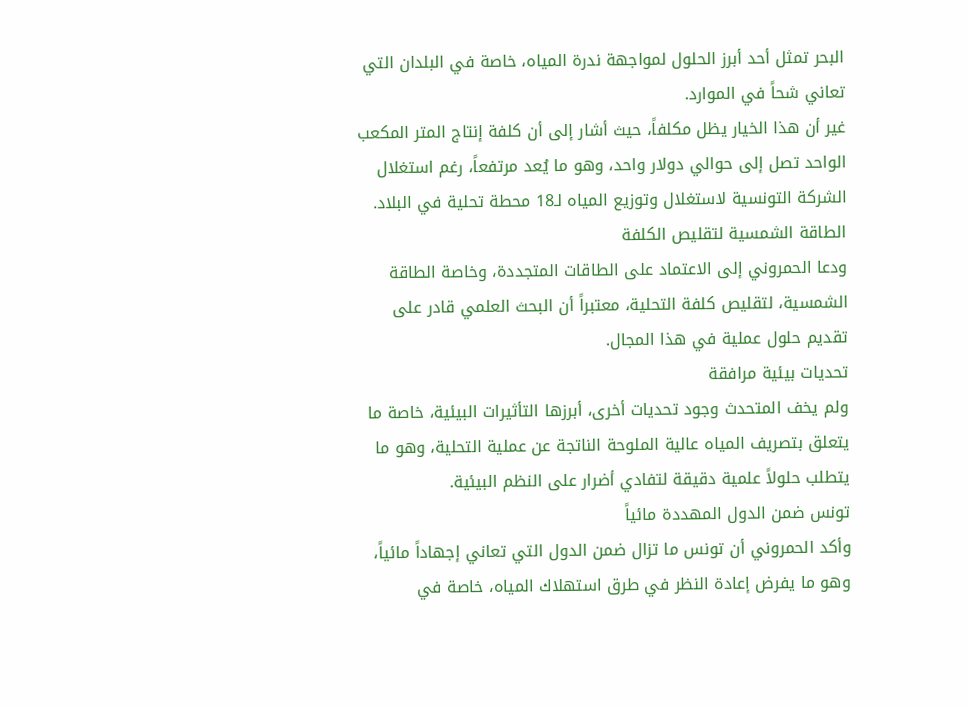البحر تمثل أحد أبرز الحلول لمواجهة ندرة المياه، خاصة في البلدان التي تعاني شحاً في الموارد.
غير أن هذا الخيار يظل مكلفاً، حيث أشار إلى أن كلفة إنتاج المتر المكعب الواحد تصل إلى حوالي دولار واحد، وهو ما يُعد مرتفعاً، رغم استغلال الشركة التونسية لاستغلال وتوزيع المياه لـ18 محطة تحلية في البلاد.
الطاقة الشمسية لتقليص الكلفة
ودعا الحمروني إلى الاعتماد على الطاقات المتجددة، وخاصة الطاقة الشمسية، لتقليص كلفة التحلية، معتبراً أن البحث العلمي قادر على تقديم حلول عملية في هذا المجال.
تحديات بيئية مرافقة
ولم يخف المتحدث وجود تحديات أخرى، أبرزها التأثيرات البيئية، خاصة ما يتعلق بتصريف المياه عالية الملوحة الناتجة عن عملية التحلية، وهو ما يتطلب حلولاً علمية دقيقة لتفادي أضرار على النظم البيئية.
تونس ضمن الدول المهددة مائياً
وأكد الحمروني أن تونس ما تزال ضمن الدول التي تعاني إجهاداً مائياً، وهو ما يفرض إعادة النظر في طرق استهلاك المياه، خاصة في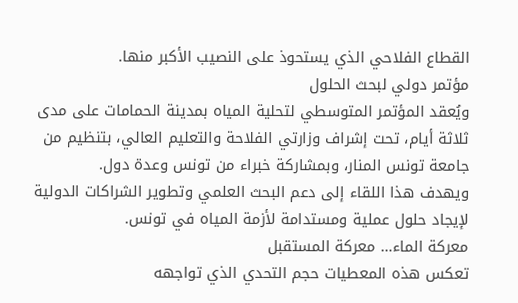القطاع الفلاحي الذي يستحوذ على النصيب الأكبر منها.
مؤتمر دولي لبحث الحلول
ويُعقد المؤتمر المتوسطي لتحلية المياه بمدينة الحمامات على مدى ثلاثة أيام، تحت إشراف وزارتي الفلاحة والتعليم العالي، بتنظيم من جامعة تونس المنار، وبمشاركة خبراء من تونس وعدة دول.
ويهدف هذا اللقاء إلى دعم البحث العلمي وتطوير الشراكات الدولية لإيجاد حلول عملية ومستدامة لأزمة المياه في تونس.
معركة الماء… معركة المستقبل
تعكس هذه المعطيات حجم التحدي الذي تواجهه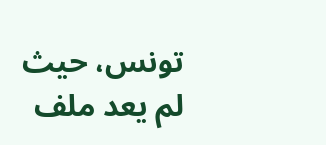تونس، حيث لم يعد ملف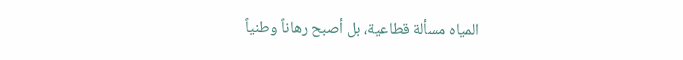المياه مسألة قطاعية، بل أصبح رهاناً وطنياً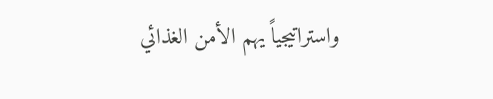واستراتيجياً يهم الأمن الغذائي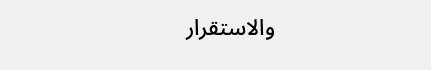والاستقرار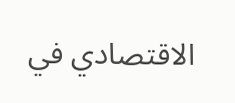الاقتصادي في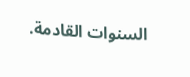السنوات القادمة.